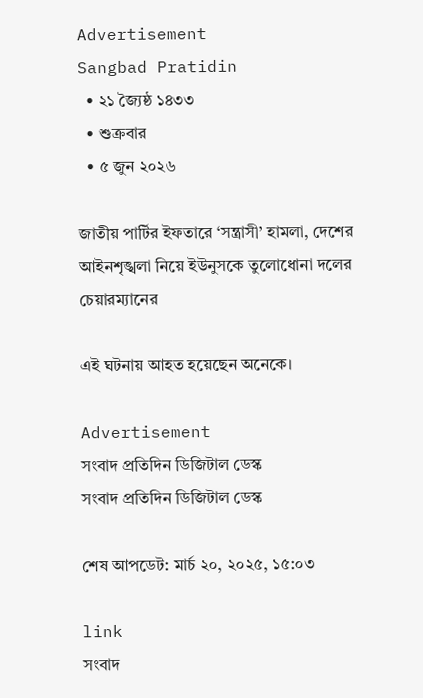Advertisement
Sangbad Pratidin
  • ২১ জ্যৈষ্ঠ ১৪৩৩
  • শুক্রবার
  • ৫ জুন ২০২৬

জাতীয় পার্টির ইফতারে ‘সন্ত্রাসী’ হামলা, দেশের আইনশৃঙ্খলা নিয়ে ইউনুসকে তুলোধোনা দলের চেয়ারম্যানের

এই ঘটনায় আহত হয়েছেন অনেকে।

Advertisement
সংবাদ প্রতিদিন ডিজিটাল ডেস্ক
সংবাদ প্রতিদিন ডিজিটাল ডেস্ক

শেষ আপডেট: মার্চ ২০, ২০২৫, ১৫:০৩

link
সংবাদ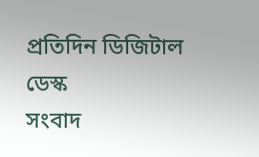প্রতিদিন ডিজিটাল ডেস্ক
সংবাদ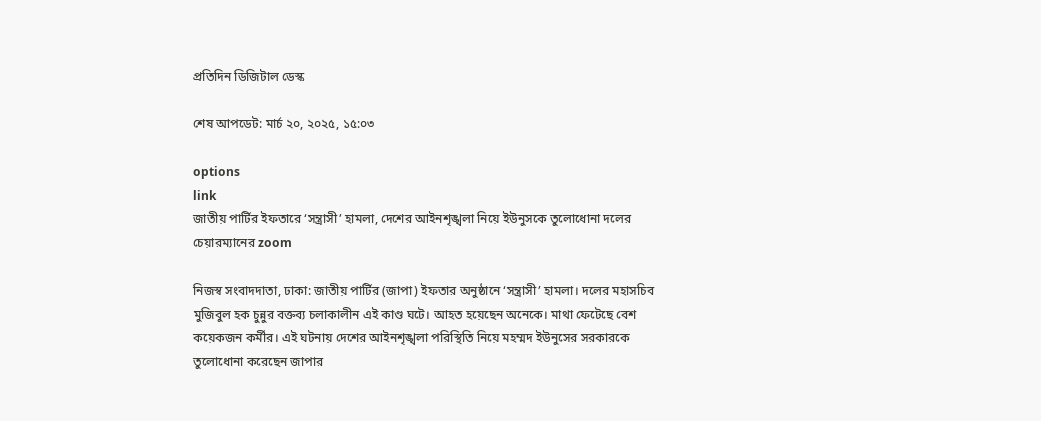প্রতিদিন ডিজিটাল ডেস্ক

শেষ আপডেট: মার্চ ২০, ২০২৫, ১৫:০৩

options
link
জাতীয় পার্টির ইফতারে ‘সন্ত্রাসী’ হামলা, দেশের আইনশৃঙ্খলা নিয়ে ইউনুসকে তুলোধোনা দলের চেয়ারম্যানের zoom

নিজস্ব সংবাদদাতা, ঢাকা: জাতীয় পার্টির (জাপা) ইফতার অনুষ্ঠানে ‘সন্ত্রাসী’ হামলা। দলের মহাসচিব মুজিবুল হক চুন্নুর বক্তব্য চলাকালীন এই কাণ্ড ঘটে। আহত হয়েছেন অনেকে। মাথা ফেটেছে বেশ কয়েকজন কর্মীর। এই ঘটনায় দেশের আইনশৃঙ্খলা পরিস্থিতি নিয়ে মহম্মদ ইউনুসের সরকারকে তুলোধোনা করেছেন জাপার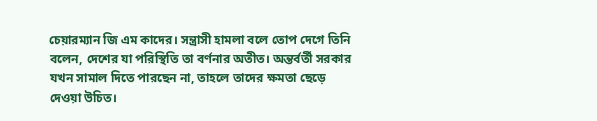চেয়ারম্যান জি এম কাদের। সন্ত্রাসী হামলা বলে তোপ দেগে তিনি বলেন, দেশের যা পরিস্থিতি তা বর্ণনার অতীত। অন্তর্বর্তী সরকার যখন সামাল দিতে পারছেন না, তাহলে তাদের ক্ষমতা ছেড়ে দেওয়া উচিত।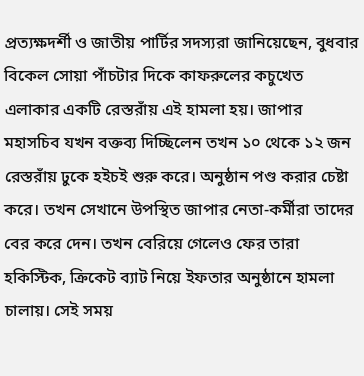প্রত্যক্ষদর্শী ও জাতীয় পার্টির সদস্যরা জানিয়েছেন, বুধবার বিকেল সোয়া পাঁচটার দিকে কাফরুলের কচুখেত এলাকার একটি রেস্তরাঁয় এই হামলা হয়। জাপার মহাসচিব যখন বক্তব্য দিচ্ছিলেন তখন ১০ থেকে ১২ জন রেস্তরাঁয় ঢুকে হইচই শুরু করে। অনুষ্ঠান পণ্ড করার চেষ্টা করে। তখন সেখানে উপস্থিত জাপার নেতা-কর্মীরা তাদের বের করে দেন। তখন বেরিয়ে গেলেও ফের তারা হকিস্টিক, ক্রিকেট ব্যাট নিয়ে ইফতার অনুষ্ঠানে হামলা চালায়। সেই সময়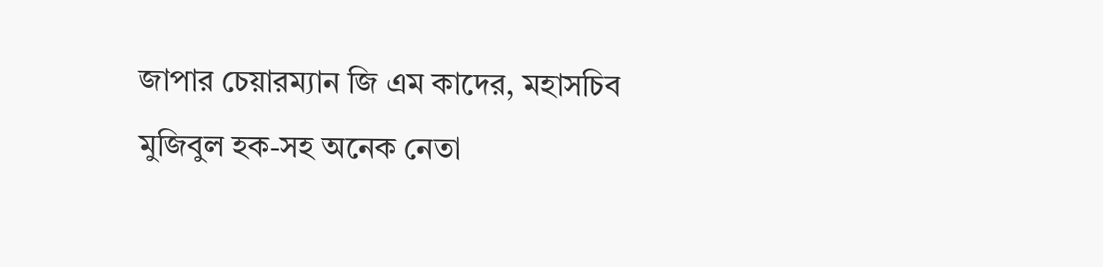জাপার চেয়ারম্যান জি এম কাদের, মহাসচিব মুজিবুল হক-সহ অনেক নেতা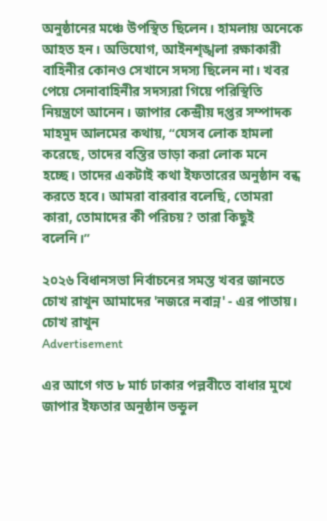অনুষ্ঠানের মঞ্চে উপস্থিত ছিলেন। হামলায় অনেকে আহত হন। অভিযোগ, আইনশৃঙ্খলা রক্ষাকারী বাহিনীর কোনও সেখানে সদস্য ছিলেন না। খবর পেয়ে সেনাবাহিনীর সদস্যরা গিয়ে পরিস্থিতি নিয়ন্ত্রণে আনেন। জাপার কেন্দ্রীয় দপ্তর সম্পাদক মাহমুদ আলমের কথায়, “যেসব লোক হামলা করেছে, তাদের বস্তির ভাড়া করা লোক মনে হচ্ছে। তাদের একটাই কথা ইফতারের অনুষ্ঠান বন্ধ করতে হবে। আমরা বারবার বলেছি, তোমরা কারা, তোমাদের কী পরিচয়? তারা কিছুই বলেনি।”

২০২৬ বিধানসভা নির্বাচনের সমস্ত খবর জানতে চোখ রাখুন আমাদের 'নজরে নবান্ন' - এর পাতায়।
চোখ রাখুন
Advertisement

এর আগে গত ৮ মার্চ ঢাকার পল্লবীতে বাধার মুখে জাপার ইফতার অনুষ্ঠান ভন্ডুল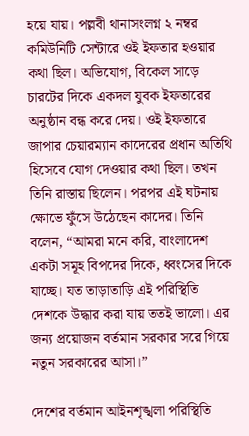হয়ে যায়। পল্লবী থানাসংলগ্ন ২ নম্বর কমিউনিটি সেন্টারে ওই ইফতার হওয়ার কথা ছিল। অভিযোগ, বিকেল সাড়ে চারটের দিকে একদল যুবক ইফতারের অনুষ্ঠান বন্ধ করে দেয়। ওই ইফতারে জাপার চেয়ারম্যান কাদেরের প্রধান অতিথি হিসেবে যোগ দেওয়ার কথা ছিল। তখন তিনি রাস্তায় ছিলেন। পরপর এই ঘটনায় ক্ষোভে ফুঁসে উঠেছেন কাদের। তিনি বলেন, “আমরা মনে করি, বাংলাদেশ একটা সমূহ বিপদের দিকে, ধ্বংসের দিকে যাচ্ছে। যত তাড়াতাড়ি এই পরিস্থিতি দেশকে উদ্ধার করা যায় ততই ভালো। এর জন্য প্রয়োজন বর্তমান সরকার সরে গিয়ে নতুন সরকারের আসা।”

দেশের বর্তমান আইনশৃঙ্খলা পরিস্থিতি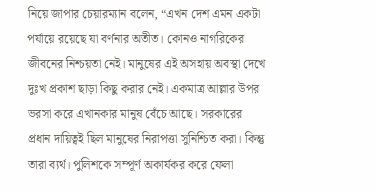নিয়ে জাপার চেয়ারম্যান বলেন, “এখন দেশ এমন একটা পর্যায়ে রয়েছে যা বর্ণনার অতীত। কোনও নাগরিকের জীবনের নিশ্চয়তা নেই। মানুষের এই অসহায় অবস্থা দেখে দুঃখ প্রকাশ ছাড়া কিছু করার নেই। একমাত্র আল্লার উপর ভরসা করে এখানকার মানুষ বেঁচে আছে। সরকারের প্রধান দায়িত্বই ছিল মানুষের নিরাপত্তা সুনিশ্চিত করা। কিন্তু তারা ব্যর্থ। পুলিশকে সম্পূর্ণ অকার্যকর করে ফেলা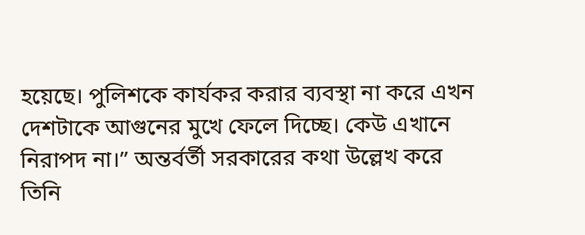হয়েছে। পুলিশকে কার্যকর করার ব্যবস্থা না করে এখন দেশটাকে আগুনের মুখে ফেলে দিচ্ছে। কেউ এখানে নিরাপদ না।” অন্তর্বর্তী সরকারের কথা উল্লেখ করে তিনি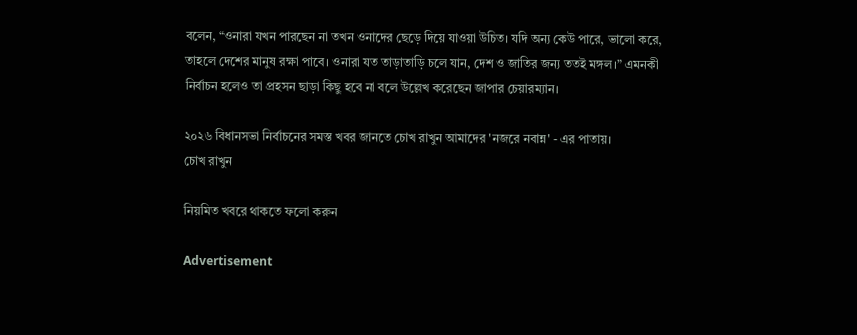বলেন, “ওনারা যখন পারছেন না তখন ওনাদের ছেড়ে দিয়ে যাওয়া উচিত। যদি অন্য কেউ পারে, ভালো করে, তাহলে দেশের মানুষ রক্ষা পাবে। ওনারা যত তাড়াতাড়ি চলে যান, দেশ ও জাতির জন্য ততই মঙ্গল।” এমনকী নির্বাচন হলেও তা প্রহসন ছাড়া কিছু হবে না বলে উল্লেখ করেছেন জাপার চেয়ারম্যান।

২০২৬ বিধানসভা নির্বাচনের সমস্ত খবর জানতে চোখ রাখুন আমাদের 'নজরে নবান্ন' - এর পাতায়।
চোখ রাখুন

নিয়মিত খবরে থাকতে ফলো করুন

Advertisement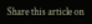Share this article on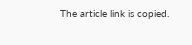The article link is copied.